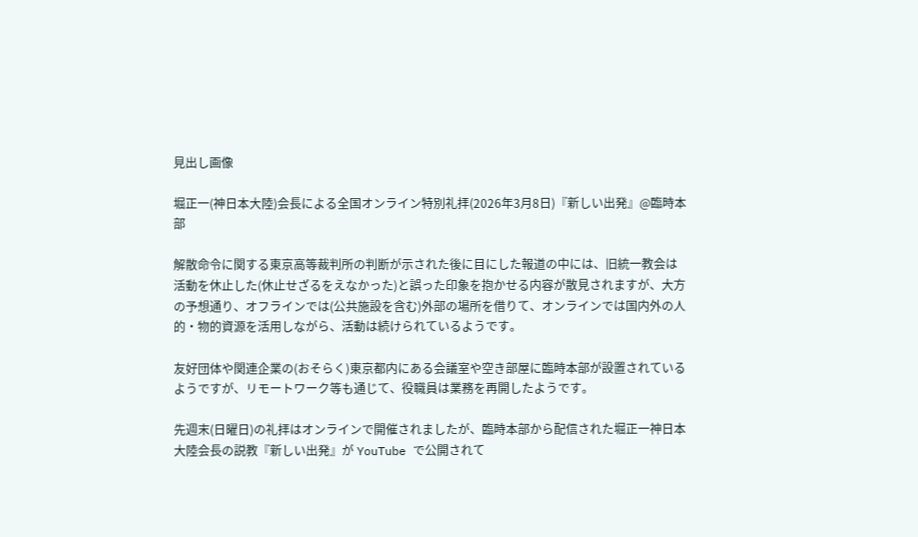見出し画像

堀正一(神日本大陸)会長による全国オンライン特別礼拝(2026年3月8日)『新しい出発』@臨時本部

解散命令に関する東京高等裁判所の判断が示された後に目にした報道の中には、旧統一教会は活動を休止した(休止せざるをえなかった)と誤った印象を抱かせる内容が散見されますが、大方の予想通り、オフラインでは(公共施設を含む)外部の場所を借りて、オンラインでは国内外の人的・物的資源を活用しながら、活動は続けられているようです。

友好団体や関連企業の(おそらく)東京都内にある会議室や空き部屋に臨時本部が設置されているようですが、リモートワーク等も通じて、役職員は業務を再開したようです。

先週末(日曜日)の礼拝はオンラインで開催されましたが、臨時本部から配信された堀正一神日本大陸会長の説教『新しい出発』が YouTube で公開されて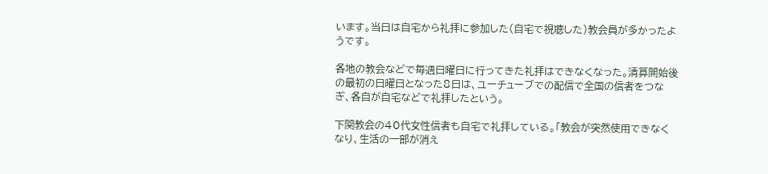います。当日は自宅から礼拝に参加した(自宅で視聴した)教会員が多かったようです。

各地の教会などで毎週日曜日に行ってきた礼拝はできなくなった。清算開始後の最初の日曜日となった8日は、ユーチューブでの配信で全国の信者をつなぎ、各自が自宅などで礼拝したという。

下関教会の40代女性信者も自宅で礼拝している。「教会が突然使用できなくなり、生活の一部が消え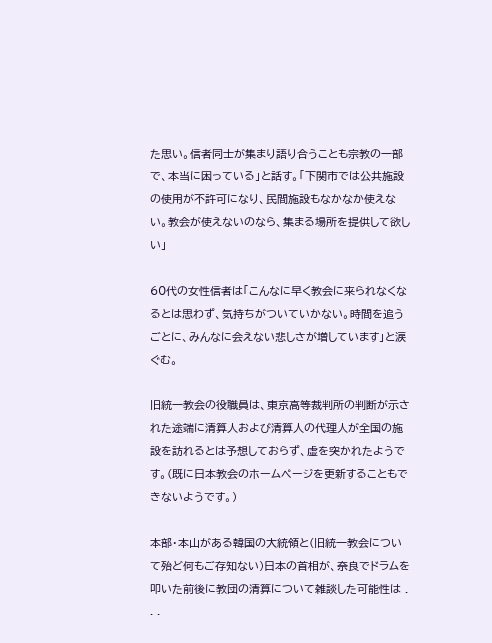た思い。信者同士が集まり語り合うことも宗教の一部で、本当に困っている」と話す。「下関市では公共施設の使用が不許可になり、民間施設もなかなか使えない。教会が使えないのなら、集まる場所を提供して欲しい」

60代の女性信者は「こんなに早く教会に来られなくなるとは思わず、気持ちがついていかない。時間を追うごとに、みんなに会えない悲しさが増しています」と涙ぐむ。

旧統一教会の役職員は、東京高等裁判所の判断が示された途端に清算人および清算人の代理人が全国の施設を訪れるとは予想しておらず、虚を突かれたようです。(既に日本教会のホームページを更新することもできないようです。)

本部・本山がある韓国の大統領と(旧統一教会について殆ど何もご存知ない)日本の首相が、奈良でドラムを叩いた前後に教団の清算について雑談した可能性は . . .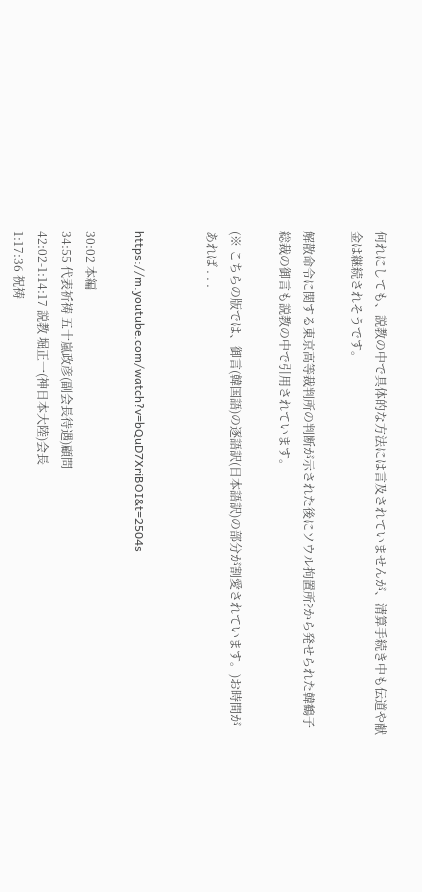何れにしても、説教の中で具体的な方法には言及されていませんが、清算手続き中も伝道や献金は継続されそうです。

解散命令に関する東京高等裁判所の判断が示された後にソウル拘置所?から発せられた韓鶴子総裁の御言も説教の中で引用されています。

(※ こちらの版では、御言(韓国語)の逐語訳(日本語訳)の部分が割愛されています。)お時間があれば . . .


https://m.youtube.com/watch?v=bQuD7XriBOI&t=2504s

30:02 本編
34:55 代表祈祷 五十嵐政彦(副会長待遇)顧問
42:02-1:14:17 説教 堀正一(神日本大陸)会長
1:17:36 祝祷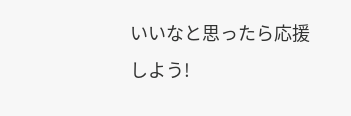いいなと思ったら応援しよう!